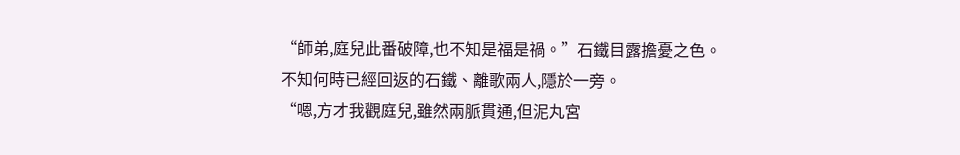“師弟,庭兒此番破障,也不知是福是禍。”石鐵目露擔憂之色。
不知何時已經回返的石鐵、離歌兩人,隱於一旁。
“嗯,方才我觀庭兒,雖然兩脈貫通,但泥丸宮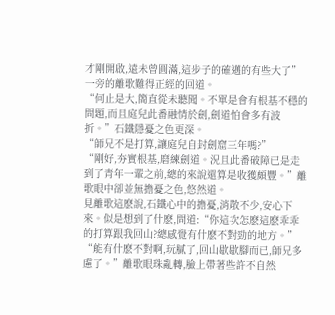才剛開啟,遠未曾圓滿,這步子的確邁的有些大了”一旁的離歌難得正經的回道。
“何止是大,簡直從未聽聞。不單是會有根基不穩的問題,而且庭兒此番融情於劍,劍道怕會多有波折。”石鐵隱憂之色更深。
“師兄不是打算,讓庭兒自封劍窟三年嗎?”
“剛好,夯實根基,磨練劍道。況且此番破障已是走到了青年一輩之前,總的來說還算是收獲頗豐。”離歌眼中卻並無擔憂之色,悠然道。
見離歌這麽說,石鐵心中的擔憂,消散不少,安心下來。似是想到了什麽,問道:“你這次怎麽這麽乖乖的打算跟我回山?總感覺有什麽不對勁的地方。”
“能有什麽不對啊,玩膩了,回山歇歇腳而已,師兄多慮了。”離歌眼珠亂轉,臉上帶著些許不自然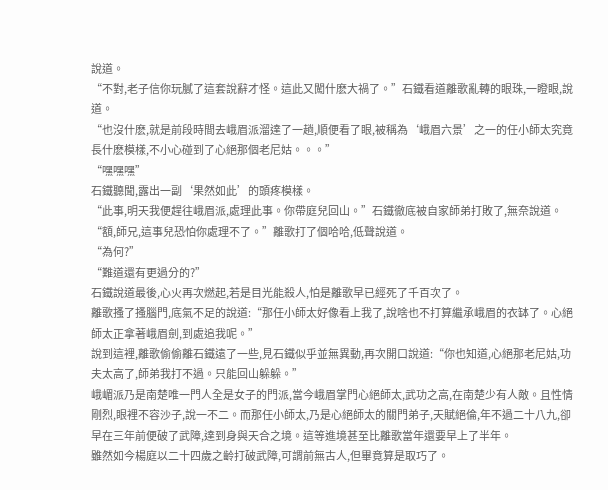說道。
“不對,老子信你玩膩了這套說辭才怪。這此又闖什麽大禍了。”石鐵看道離歌亂轉的眼珠,一瞪眼,說道。
“也沒什麽,就是前段時間去峨眉派溜達了一趟,順便看了眼,被稱為‘峨眉六景’之一的任小師太究竟長什麽模樣,不小心碰到了心絕那個老尼姑。。。”
“嘿嘿嘿”
石鐵聽聞,露出一副‘果然如此’的頭疼模樣。
“此事,明天我便趕往峨眉派,處理此事。你帶庭兒回山。”石鐵徹底被自家師弟打敗了,無奈說道。
“額,師兄,這事兒恐怕你處理不了。”離歌打了個哈哈,低聲說道。
“為何?”
“難道還有更過分的?”
石鐵說道最後,心火再次燃起,若是目光能殺人,怕是離歌早已經死了千百次了。
離歌搔了搔腦門,底氣不足的說道:“那任小師太好像看上我了,說啥也不打算繼承峨眉的衣缽了。心絕師太正拿著峨眉劍,到處追我呢。”
說到這裡,離歌偷偷離石鐵遠了一些,見石鐵似乎並無異動,再次開口說道:“你也知道,心絕那老尼姑,功夫太高了,師弟我打不過。只能回山躲躲。”
峨嵋派乃是南楚唯一門人全是女子的門派,當今峨眉掌門心絕師太,武功之高,在南楚少有人敵。且性情剛烈,眼裡不容沙子,說一不二。而那任小師太,乃是心絕師太的關門弟子,天賦絕倫,年不過二十八九,卻早在三年前便破了武障,達到身與天合之境。這等進境甚至比離歌當年還要早上了半年。
雖然如今楊庭以二十四歲之齡打破武障,可謂前無古人,但畢竟算是取巧了。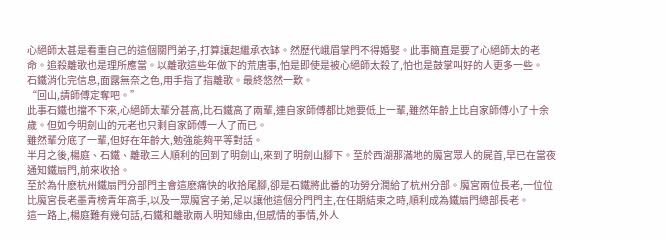心絕師太甚是看重自己的這個關門弟子,打算讓起繼承衣缽。然歷代峨眉掌門不得婚娶。此事簡直是要了心絕師太的老命。追殺離歌也是理所應當。以離歌這些年做下的荒唐事,怕是即使是被心絕師太殺了,怕也是鼓掌叫好的人更多一些。
石鐵消化完信息,面露無奈之色,用手指了指離歌。最終悠然一歎。
“回山,請師傅定奪吧。”
此事石鐵也擋不下來,心絕師太輩分甚高,比石鐵高了兩輩,連自家師傅都比她要低上一輩,雖然年齡上比自家師傅小了十余歲。但如今明劍山的元老也只剩自家師傅一人了而已。
雖然輩分底了一輩,但好在年齡大,勉強能夠平等對話。
半月之後,楊庭、石鐵、離歌三人順利的回到了明劍山,來到了明劍山腳下。至於西湖那滿地的魔宮眾人的屍首,早已在當夜通知鐵扇門,前來收拾。
至於為什麽杭州鐵扇門分部門主會這麽痛快的收拾尾腳,卻是石鐵將此番的功勞分潤給了杭州分部。魔宮兩位長老,一位位比魔宮長老墨青榜青年高手,以及一眾魔宮子弟,足以讓他這個分門門主,在任期結束之時,順利成為鐵扇門總部長老。
這一路上,楊庭難有幾句話,石鐵和離歌兩人明知緣由,但感情的事情,外人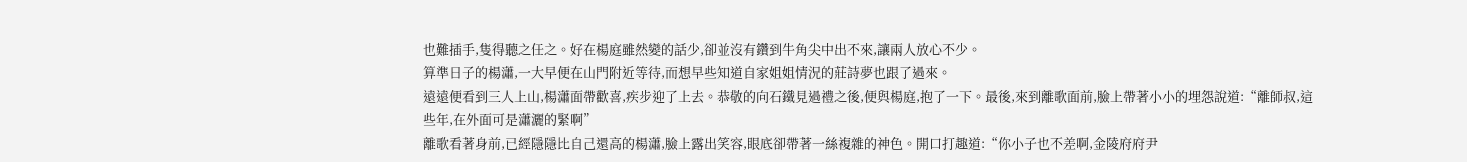也難插手,隻得聽之任之。好在楊庭雖然變的話少,卻並沒有鑽到牛角尖中出不來,讓兩人放心不少。
算準日子的楊瀟,一大早便在山門附近等待,而想早些知道自家姐姐情況的莊詩夢也跟了過來。
遠遠便看到三人上山,楊瀟面帶歡喜,疾步迎了上去。恭敬的向石鐵見過禮之後,便與楊庭,抱了一下。最後,來到離歌面前,臉上帶著小小的埋怨說道:“離師叔,這些年,在外面可是瀟灑的緊啊”
離歌看著身前,已經隱隱比自己還高的楊瀟,臉上露出笑容,眼底卻帶著一絲複雜的神色。開口打趣道:“你小子也不差啊,金陵府府尹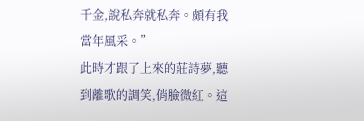千金,說私奔就私奔。頗有我當年風采。”
此時才跟了上來的莊詩夢,聽到離歌的調笑,俏臉微紅。這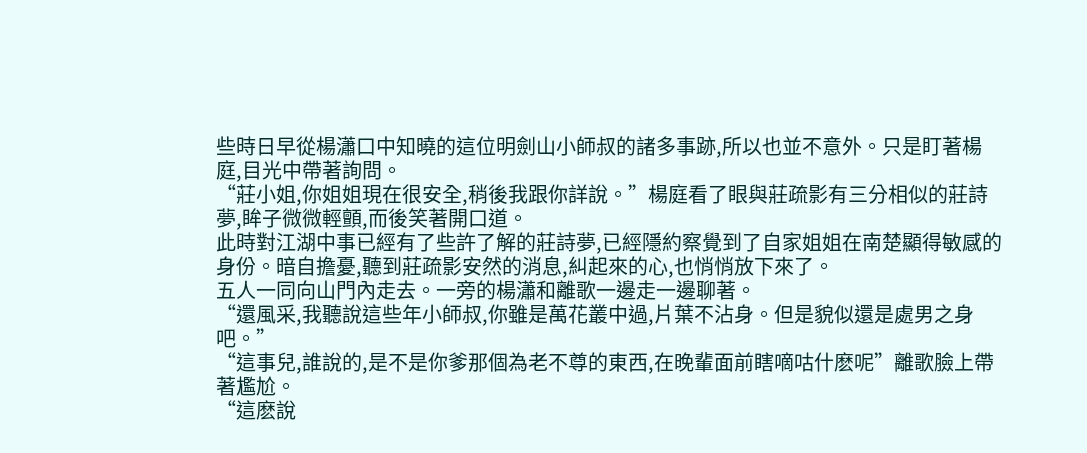些時日早從楊瀟口中知曉的這位明劍山小師叔的諸多事跡,所以也並不意外。只是盯著楊庭,目光中帶著詢問。
“莊小姐,你姐姐現在很安全,稍後我跟你詳說。”楊庭看了眼與莊疏影有三分相似的莊詩夢,眸子微微輕顫,而後笑著開口道。
此時對江湖中事已經有了些許了解的莊詩夢,已經隱約察覺到了自家姐姐在南楚顯得敏感的身份。暗自擔憂,聽到莊疏影安然的消息,糾起來的心,也悄悄放下來了。
五人一同向山門內走去。一旁的楊瀟和離歌一邊走一邊聊著。
“還風采,我聽說這些年小師叔,你雖是萬花叢中過,片葉不沾身。但是貌似還是處男之身吧。”
“這事兒,誰說的,是不是你爹那個為老不尊的東西,在晚輩面前瞎嘀咕什麽呢”離歌臉上帶著尷尬。
“這麽說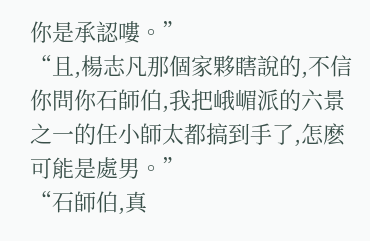你是承認嘍。”
“且,楊志凡那個家夥瞎說的,不信你問你石師伯,我把峨嵋派的六景之一的任小師太都搞到手了,怎麽可能是處男。”
“石師伯,真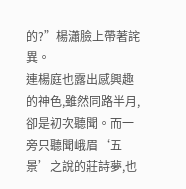的?”楊瀟臉上帶著詫異。
連楊庭也露出感興趣的神色,雖然同路半月,卻是初次聽聞。而一旁只聽聞峨眉‘五景’之說的莊詩夢,也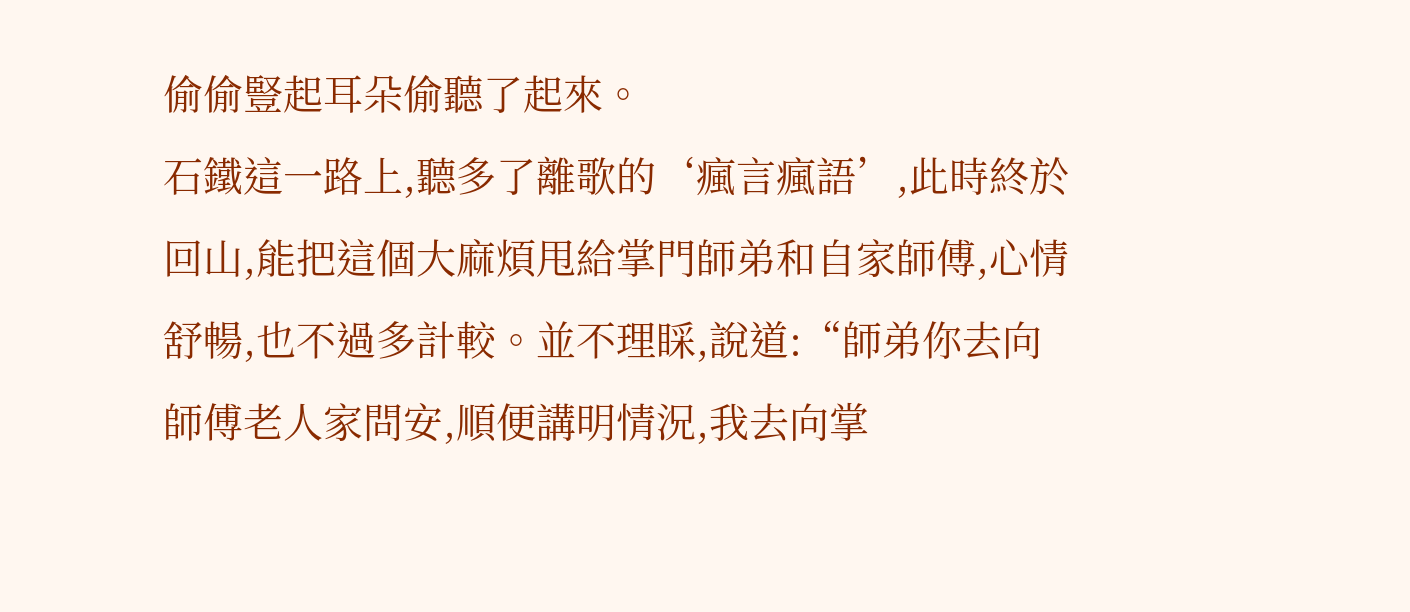偷偷豎起耳朵偷聽了起來。
石鐵這一路上,聽多了離歌的‘瘋言瘋語’,此時終於回山,能把這個大麻煩甩給掌門師弟和自家師傅,心情舒暢,也不過多計較。並不理睬,說道:“師弟你去向師傅老人家問安,順便講明情況,我去向掌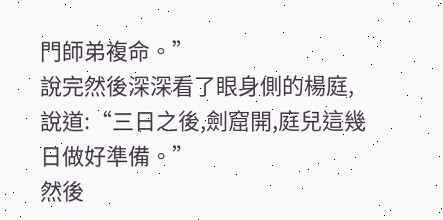門師弟複命。”
說完然後深深看了眼身側的楊庭,說道:“三日之後,劍窟開,庭兒這幾日做好準備。”
然後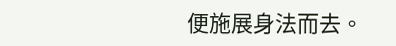便施展身法而去。